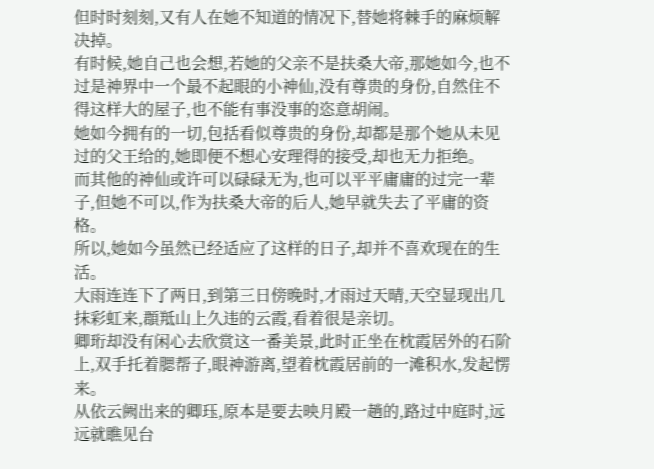但时时刻刻,又有人在她不知道的情况下,替她将棘手的麻烦解决掉。
有时候,她自己也会想,若她的父亲不是扶桑大帝,那她如今,也不过是神界中一个最不起眼的小神仙,没有尊贵的身份,自然住不得这样大的屋子,也不能有事没事的恣意胡闹。
她如今拥有的一切,包括看似尊贵的身份,却都是那个她从未见过的父王给的,她即便不想心安理得的接受,却也无力拒绝。
而其他的神仙或许可以碌碌无为,也可以平平庸庸的过完一辈子,但她不可以,作为扶桑大帝的后人,她早就失去了平庸的资格。
所以,她如今虽然已经适应了这样的日子,却并不喜欢现在的生活。
大雨连连下了两日,到第三日傍晚时,才雨过天晴,天空显现出几抹彩虹来,頵羝山上久违的云霞,看着很是亲切。
卿珩却没有闲心去欣赏这一番美景,此时正坐在枕霞居外的石阶上,双手托着腮帮子,眼神游离,望着枕霞居前的一滩积水,发起愣来。
从依云阙出来的卿珏,原本是要去映月殿一趟的,路过中庭时,远远就瞧见台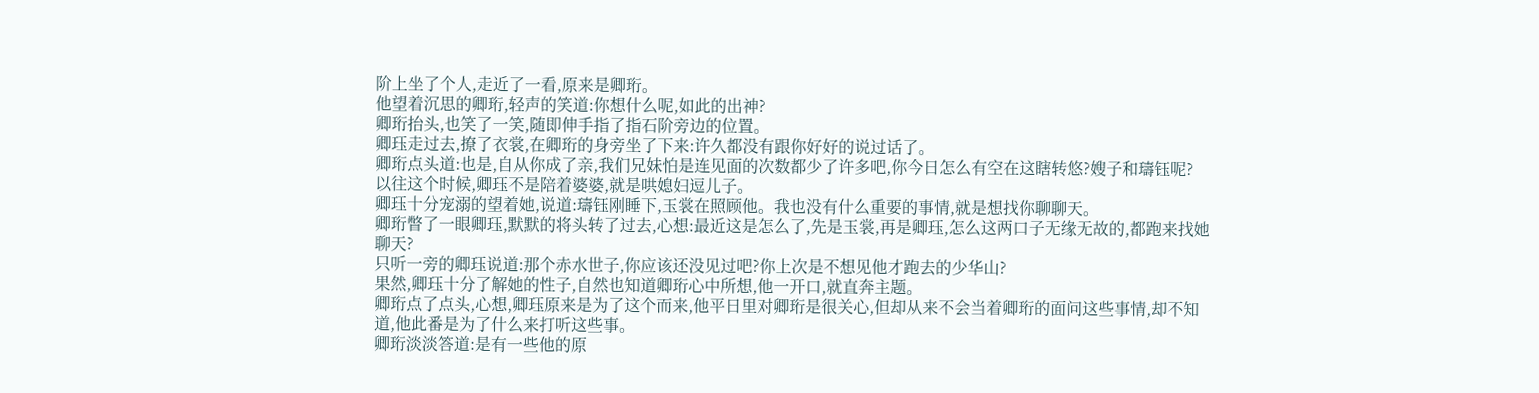阶上坐了个人,走近了一看,原来是卿珩。
他望着沉思的卿珩,轻声的笑道:你想什么呢,如此的出神?
卿珩抬头,也笑了一笑,随即伸手指了指石阶旁边的位置。
卿珏走过去,撩了衣裳,在卿珩的身旁坐了下来:许久都没有跟你好好的说过话了。
卿珩点头道:也是,自从你成了亲,我们兄妹怕是连见面的次数都少了许多吧,你今日怎么有空在这瞎转悠?嫂子和璹钰呢?
以往这个时候,卿珏不是陪着婆婆,就是哄媳妇逗儿子。
卿珏十分宠溺的望着她,说道:璹钰刚睡下,玉裳在照顾他。我也没有什么重要的事情,就是想找你聊聊天。
卿珩瞥了一眼卿珏,默默的将头转了过去,心想:最近这是怎么了,先是玉裳,再是卿珏,怎么这两口子无缘无故的,都跑来找她聊天?
只听一旁的卿珏说道:那个赤水世子,你应该还没见过吧?你上次是不想见他才跑去的少华山?
果然,卿珏十分了解她的性子,自然也知道卿珩心中所想,他一开口,就直奔主题。
卿珩点了点头,心想,卿珏原来是为了这个而来,他平日里对卿珩是很关心,但却从来不会当着卿珩的面问这些事情,却不知道,他此番是为了什么来打听这些事。
卿珩淡淡答道:是有一些他的原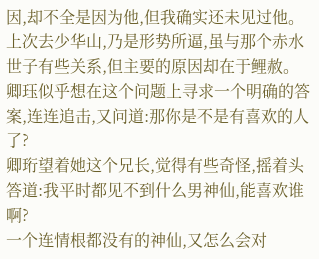因,却不全是因为他,但我确实还未见过他。
上次去少华山,乃是形势所逼,虽与那个赤水世子有些关系,但主要的原因却在于鲤赦。
卿珏似乎想在这个问题上寻求一个明确的答案,连连追击,又问道:那你是不是有喜欢的人了?
卿珩望着她这个兄长,觉得有些奇怪,摇着头答道:我平时都见不到什么男神仙,能喜欢谁啊?
一个连情根都没有的神仙,又怎么会对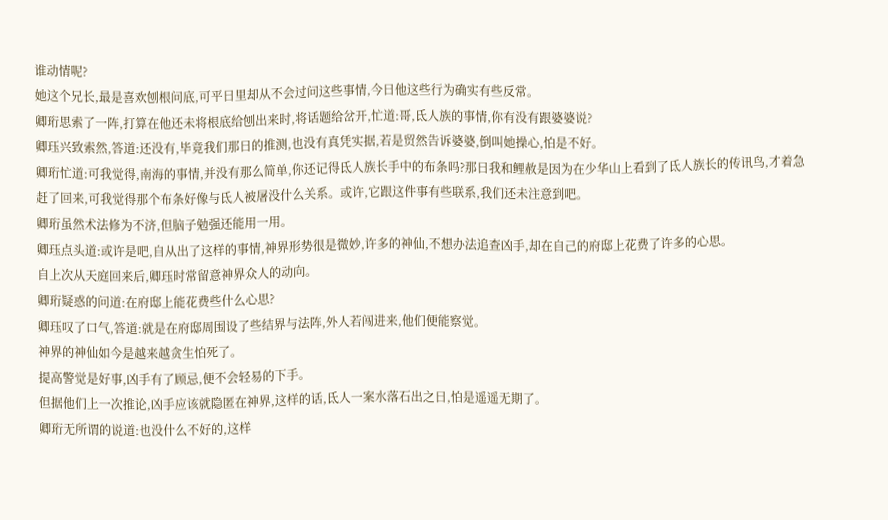谁动情呢?
她这个兄长,最是喜欢刨根问底,可平日里却从不会过问这些事情,今日他这些行为确实有些反常。
卿珩思索了一阵,打算在他还未将根底给刨出来时,将话题给岔开,忙道:哥,氐人族的事情,你有没有跟婆婆说?
卿珏兴致索然,答道:还没有,毕竟我们那日的推测,也没有真凭实据,若是贸然告诉婆婆,倒叫她操心,怕是不好。
卿珩忙道:可我觉得,南海的事情,并没有那么简单,你还记得氐人族长手中的布条吗?那日我和鲤赦是因为在少华山上看到了氐人族长的传讯鸟,才着急赶了回来,可我觉得那个布条好像与氐人被屠没什么关系。或许,它跟这件事有些联系,我们还未注意到吧。
卿珩虽然术法修为不济,但脑子勉强还能用一用。
卿珏点头道:或许是吧,自从出了这样的事情,神界形势很是微妙,许多的神仙,不想办法追查凶手,却在自己的府邸上花费了许多的心思。
自上次从天庭回来后,卿珏时常留意神界众人的动向。
卿珩疑惑的问道:在府邸上能花费些什么心思?
卿珏叹了口气,答道:就是在府邸周围设了些结界与法阵,外人若闯进来,他们便能察觉。
神界的神仙如今是越来越贪生怕死了。
提高警觉是好事,凶手有了顾忌,便不会轻易的下手。
但据他们上一次推论,凶手应该就隐匿在神界,这样的话,氐人一案水落石出之日,怕是遥遥无期了。
卿珩无所谓的说道:也没什么不好的,这样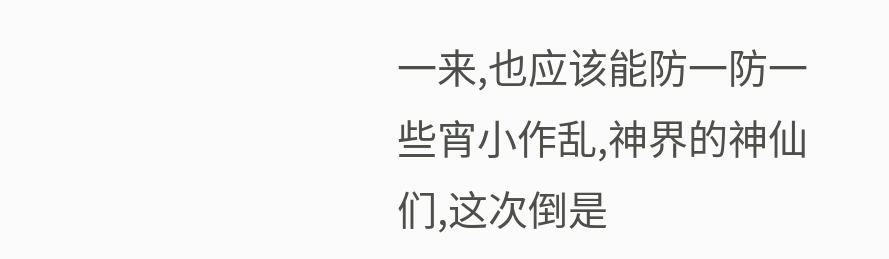一来,也应该能防一防一些宵小作乱,神界的神仙们,这次倒是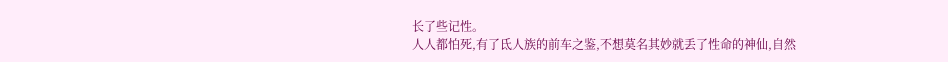长了些记性。
人人都怕死,有了氐人族的前车之鉴,不想莫名其妙就丢了性命的神仙,自然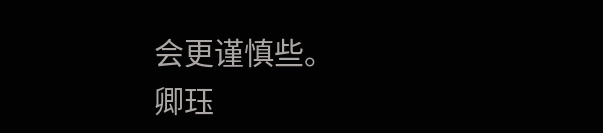会更谨慎些。
卿珏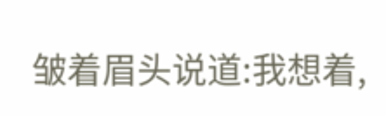皱着眉头说道:我想着,